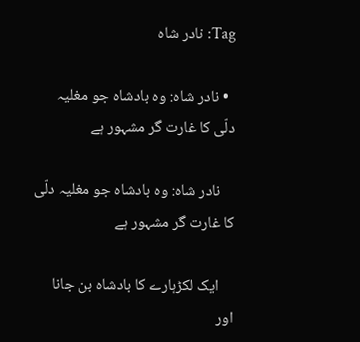Tag: نادر شاہ

  • نادر شاہ: وہ بادشاہ جو مغلیہ دلّی کا غارت گر مشہور ہے

    نادر شاہ: وہ بادشاہ جو مغلیہ دلّی کا غارت گر مشہور ہے

    ایک لکڑہارے کا بادشاہ بن جانا اور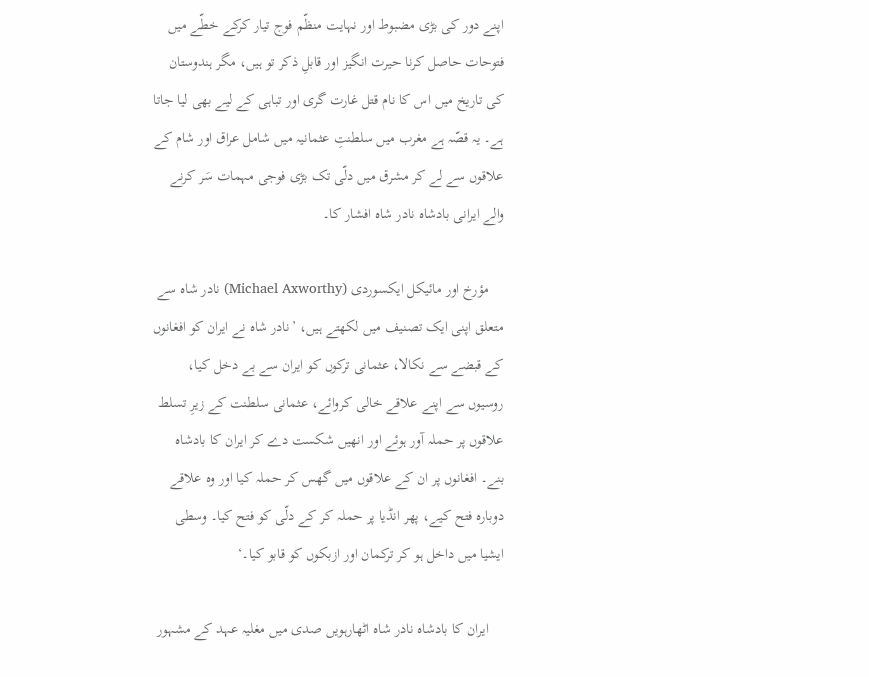اپنے دور کی بڑی مضبوط اور نہایت منظّم فوج تیار کرکے خطّے میں فتوحات حاصل کرنا حیرت انگیز اور قابلِ ذکر تو ہیں، مگر ہندوستان کی تاریخ میں اس کا نام قتل غارت گری اور تباہی کے لیے بھی لیا جاتا ہے۔ یہ قصّہ ہے مغرب میں سلطنتِ عثمانیہ میں شامل عراق اور شام کے علاقوں سے لے کر مشرق میں دلّی تک بڑی فوجی مہمات سَر کرنے والے ایرانی بادشاہ نادر شاہ افشار کا۔

    مؤرخ اور مائیکل ایکسوردی (Michael Axworthy) نادر شاہ سے متعلق اپنی ایک تصنیف میں لکھتے ہیں، ’نادر شاہ نے ایران کو افغانوں کے قبضے سے نکالا، عثمانی ترکوں کو ایران سے بے دخل کیا، روسیوں سے اپنے علاقے خالی کروائے، عثمانی سلطنت کے زیرِ تسلط علاقوں پر حملہ آور ہوئے اور انھیں شکست دے کر ایران کا بادشاہ بنے۔ افغانوں پر ان کے علاقوں میں گھس کر حملہ کیا اور وہ علاقے دوبارہ فتح کیے، پھر انڈیا پر حملہ کر کے دلّی کو فتح کیا۔ وسطی ایشیا میں داخل ہو کر ترکمان اور ازبکوں کو قابو کیا۔‘

    ایران کا بادشاہ نادر شاہ اٹھارہویں صدی میں مغلیہ عہد کے مشہور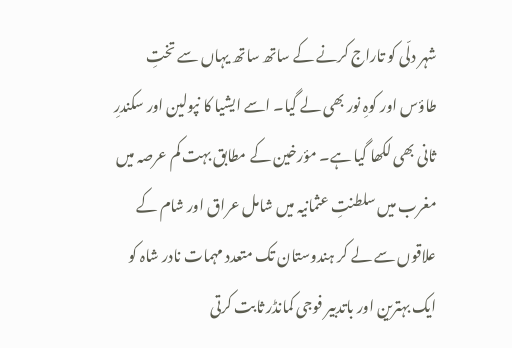شہر دلّی کو تاراج کرنے کے ساتھ ساتھ یہاں سے تختِ طاؤس اور کوہِ نور بھی لے گیا۔ اسے ایشیا کا نپولین اور سکندرِ ثانی بھی لکھا گیا ہے۔ مؤرخین کے مطابق بہت کم عرصہ میں مغرب میں سلطنتِ عثمانیہ میں شامل عراق اور شام کے علاقوں سے لے کر ہندوستان تک متعدد مہمات نادر شاہ کو ایک بہترین اور باتدبیر فوجی کمانڈر ثابت کرتی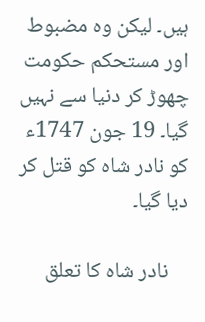ہیں۔ لیکن وہ مضبوط اور مستحکم حکومت چھوڑ کر دنیا سے نہیں گیا۔ 19 جون 1747ء کو نادر شاہ کو قتل کر دیا گیا۔

    نادر شاہ کا تعلق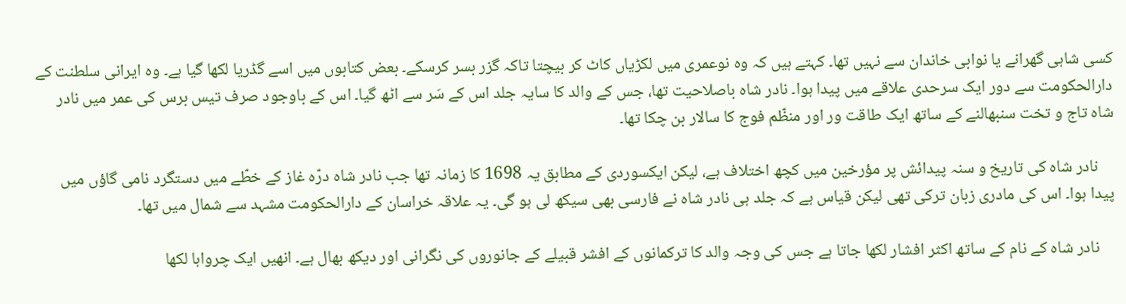کسی شاہی گھرانے یا نوابی خاندان سے نہیں تھا۔ کہتے ہیں‌ کہ وہ نوعمری میں‌ لکڑیاں کاٹ کر بیچتا تاکہ گزر بسر کرسکے۔ بعض کتابوں میں اسے گڈریا لکھا گیا ہے۔ وہ ایرانی سلطنت کے دارالحکومت سے دور ایک سرحدی علاقے میں پیدا ہوا۔ نادر شاہ باصلاحیت تھا، جس کے والد کا سایہ جلد اس کے سَر سے اٹھ گیا۔ اس کے باوجود صرف تیس برس کی عمر میں نادر شاہ تاج و تخت سنبھالنے کے ساتھ ایک طاقت ور اور منظّم فوج کا سالار بن چکا تھا۔

    نادر شاہ کی تاریخ و سنہ پیدائش پر مؤرخین میں کچھ اختلاف ہے، لیکن ایکسوردی کے مطابق یہ 1698 کا زمانہ تھا جب نادر شاہ درّہ غاز کے خطّے میں دستگرد نامی گاؤں میں پیدا ہوا۔ اس کی مادری زبان ترکی تھی لیکن قیاس ہے کہ جلد ہی نادر شاہ نے فارسی بھی سیکھ لی ہو گی۔ یہ علاقہ خراسان کے دارالحکومت مشہد سے شمال میں تھا۔

    نادر شاہ کے نام کے ساتھ اکثر افشار لکھا جاتا ہے جس کی وجہ والد کا ترکمانوں کے افشر قبیلے کے جانوروں کی نگرانی اور دیکھ بھال ہے۔ انھیں ایک چرواہا لکھا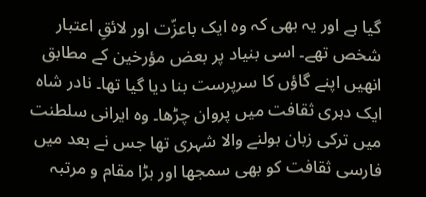گیا ہے اور یہ بھی کہ وہ ایک باعزّت اور لائقِ اعتبار شخص تھے۔ اسی بنیاد پر بعض مؤرخین کے مطابق انھیں اپنے گاؤں کا سرپرست بنا دیا گیا تھا۔ نادر شاہ ایک دہری ثقافت میں پروان چڑھا۔ وہ ایرانی سلطنت میں ترکی زبان بولنے والا شہری تھا جس نے بعد میں فارسی ثقافت کو بھی سمجھا اور بڑا مقام و مرتبہ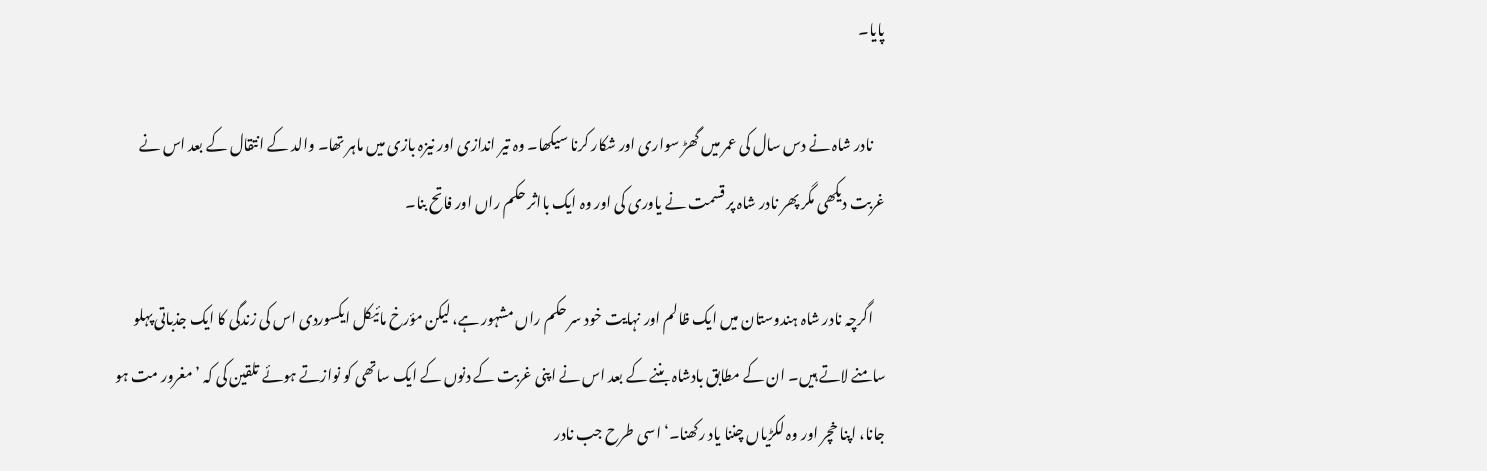پایا۔

    نادر شاہ نے دس سال کی عمر میں گھڑ سواری اور شکار کرنا سیکھا۔ وہ تیر اندازی اور نیزہ بازی میں‌ ماہر تھا۔ والد کے انتقال کے بعد اس نے غربت دیکھی مگر پھر نادر شاہ پر قسمت نے یاوری کی اور وہ ایک بااثر حکم راں اور فاتح بنا۔

    اگرچہ نادر شاہ ہندوستان میں ایک ظالم اور نہایت خود سر حکم راں مشہور ہے، لیکن مؤرخ مائیکل ایکسوردی اس کی زندگی کا ایک جذباتی پہلو سامنے لاتے ہیں۔ ان کے مطابق بادشاہ بننے کے بعد اس نے اپنی غربت کے دنوں کے ایک ساتھی کو نوازتے ہوئے تلقین کی کہ ’مغرور مت ہو جانا، اپنا خچر اور وہ لکڑیاں چننا یاد رکھنا۔‘ اسی طرح جب نادر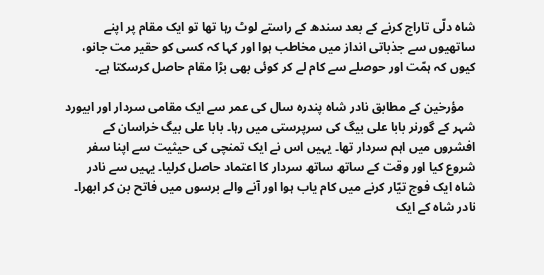شاہ دلّی تاراج کرنے کے بعد سندھ کے راستے لوٹ رہا تھا تو ایک مقام پر اپنے ساتھیوں سے جذباتی انداز میں مخاطب ہوا اور کہا کہ کسی کو حقیر مت جانو، کیوں‌ کہ ہمّت اور حوصلے سے کام لے کر کوئی بھی بڑا مقام حاصل کرسکتا ہے۔

    مؤرخین کے مطابق نادر شاہ پندرہ سال کی عمر سے ایک مقامی سردار اور ابیورد شہر کے گورنر بابا علی بیگ کی سرپرستی میں رہا۔ بابا علی بیگ خراسان کے افشروں میں اہم سردار تھا۔ یہیں اس نے ایک تمنچی کی حیثیت سے اپنا سفر شروع کیا اور وقت کے ساتھ ساتھ سردار کا اعتماد حاصل کرلیا۔ یہیں سے نادر شاہ ایک فوج تیّار کرنے میں کام یاب ہوا اور آنے والے برسوں میں فاتح بن کر ابھرا۔ نادر شاہ کے ایک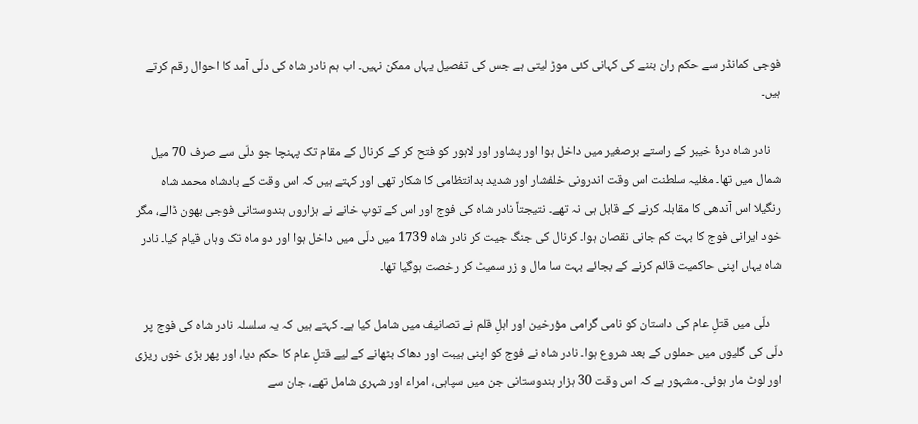فوجی کمانڈر سے حکم ران بننے کی کہانی کئی موڑ لیتی ہے جس کی تفصیل یہاں ممکن نہیں۔ اب ہم نادر شاہ کی دلّی آمد کا احوال رقم کرتے ہیں۔

    نادر شاہ درۂ خیبر کے راستے برصغیر میں داخل ہوا اور پشاور اور لاہور کو فتح کر کے کرنال کے مقام تک پہنچا جو دلّی سے صرف 70 میل شمال میں تھا۔ مغلیہ سلطنت اس وقت اندرونی خلفشار اور شدید بدانتظامی کا شکار تھی اور کہتے ہیں کہ اس وقت کے بادشاہ محمد شاہ رنگیلا اس آندھی کا مقابلہ کرنے کے قابل ہی نہ تھے۔ نتیجتاً نادر شاہ کی فوج اور اس کے توپ خانے نے ہزاروں ہندوستانی فوجی بھون ڈالے، مگر خود ایرانی فوج کا بہت کم جانی نقصان ہوا۔ کرنال کی جنگ جیت کر نادر شاہ 1739 میں دلّی میں داخل ہوا اور دو ماہ تک وہاں قیام کیا۔ نادر شاہ یہاں اپنی حاکمیت قائم کرنے کے بجائے بہت سا مال و زر سمیٹ کر رخصت ہوگیا تھا۔

    دلّی میں قتلِ عام کی داستان کو نامی گرامی مؤرخین اور اہلِ قلم نے تصانیف میں شامل کیا ہے۔ کہتے ہیں کہ یہ سلسلہ نادر شاہ کی فوج پر دلّی کی گلیوں میں حملوں کے بعد شروع ہوا۔ نادر شاہ نے فوج کو اپنی ہیبت اور دھاک بٹھانے کے لیے قتلِ عام کا حکم دیا، اور پھر بڑی خوں ریزی اور لوٹ‌ مار ہوئی۔ مشہور ہے کہ اس وقت 30 ہزار ہندوستانی جن میں سپاہی، امراء اور شہری شامل تھے، جان سے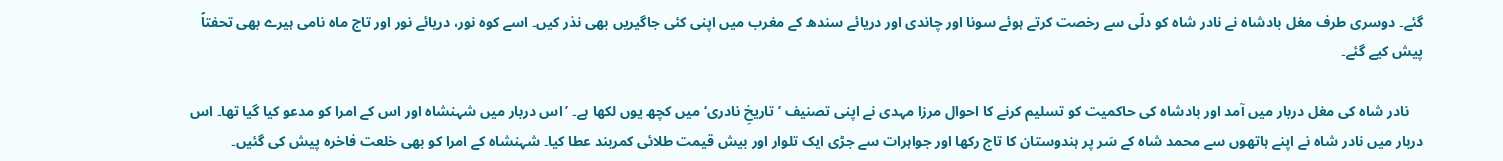گئے۔ دوسری طرف مغل بادشاہ نے نادر شاہ کو دلّی سے رخصت کرتے ہوئے سونا اور چاندی اور دریائے سندھ کے مغرب میں اپنی کئی جاگیریں بھی نذر کیں۔ اسے کوہ نور، دریائے نور اور تاج ماہ نامی ہیرے بھی تحفتاً پیش کیے گئے۔

    نادر شاہ کی مغل دربار میں آمد اور بادشاہ کی حاکمیت کو تسلیم کرنے کا احوال مرزا مہدی نے اپنی تصنیف ’تاریخِ نادری‘ میں کچھ یوں لکھا ہے۔ ’اس دربار میں شہنشاہ اور اس کے امرا کو مدعو کیا گیا تھا۔ اس دربار میں نادر شاہ نے اپنے ہاتھوں سے محمد شاہ کے سَر پر ہندوستان کا تاج رکھا اور جواہرات سے جڑی ایک تلوار اور بیش قیمت طلائی کمربند عطا کیا۔ شہنشاہ کے امرا کو بھی خلعت فاخرہ پیش کی گئیں۔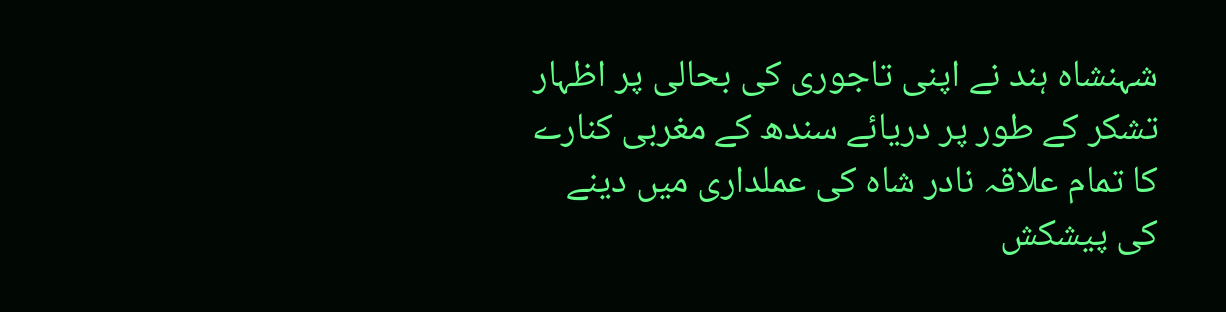شہنشاہ ہند نے اپنی تاجوری کی بحالی پر اظہار تشکر کے طور پر دریائے سندھ کے مغربی کنارے کا تمام علاقہ نادر شاہ کی عملداری میں دینے کی پیشکش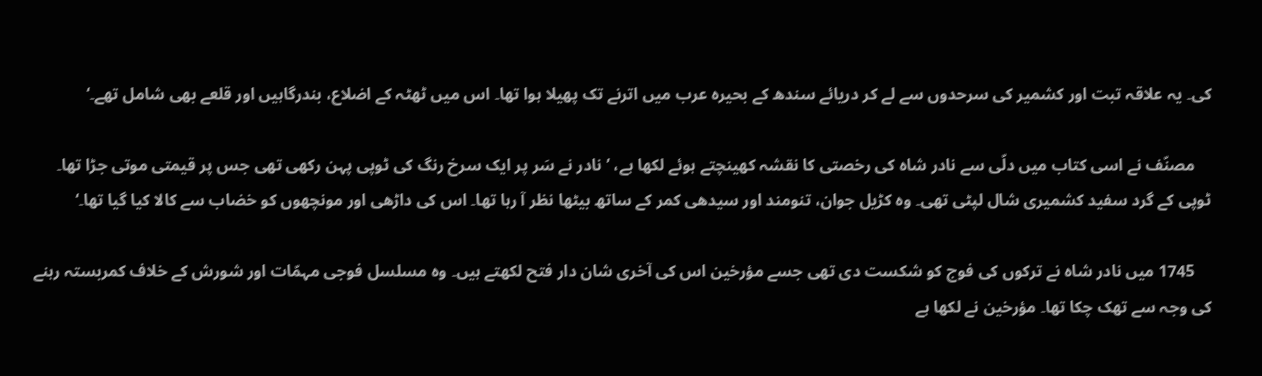کی۔ یہ علاقہ تبت اور کشمیر کی سرحدوں سے لے کر دریائے سندھ کے بحیرہ عرب میں اترنے تک پھیلا ہوا تھا۔ اس میں ٹھٹہ کے اضلاع، بندرگاہیں اور قلعے بھی شامل تھے۔‘

    مصنّف نے اسی کتاب میں دلّی سے نادر شاہ کی رخصتی کا نقشہ کھینچتے ہوئے لکھا ہے، ’نادر نے سَر پر ایک سرخ رنگ کی ٹوپی پہن رکھی تھی جس پر قیمتی موتی جڑا تھا۔ ٹوپی کے گرد سفید کشمیری شال لپٹی تھی۔ وہ کڑیل جوان، تنومند اور سیدھی کمر کے ساتھ بیٹھا نظر آ رہا تھا۔ اس کی داڑھی اور مونچھوں کو خضاب سے کالا کیا گیا تھا۔‘

    1745 میں نادر شاہ نے ترکوں‌ کی فوج کو شکست دی تھی جسے مؤرخین اس کی آخری شان دار فتح لکھتے ہیں۔ وہ مسلسل فوجی مہمّات اور شورش کے خلاف کمربستہ رہنے کی وجہ سے تھک چکا تھا۔ مؤرخین نے لکھا ہے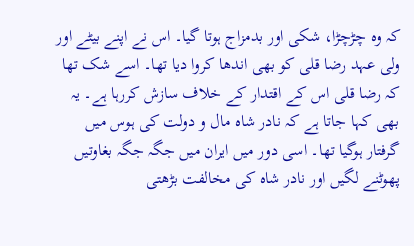کہ وہ چڑچڑا، شکی اور بدمزاج ہوتا گیا۔ اس نے اپنے بیٹے اور ولی عہد رضا قلی کو بھی اندھا کروا دیا تھا۔ اسے شک تھا کہ رضا قلی اس کے اقتدار کے خلاف سازش کررہا ہے۔ یہ بھی کہا جاتا ہے کہ نادر شاہ مال و دولت کی ہوس میں‌ گرفتار ہوگیا تھا۔ اسی دور میں ایران میں جگہ جگہ بغاوتیں پھوٹنے لگیں اور نادر شاہ کی مخالفت بڑھتی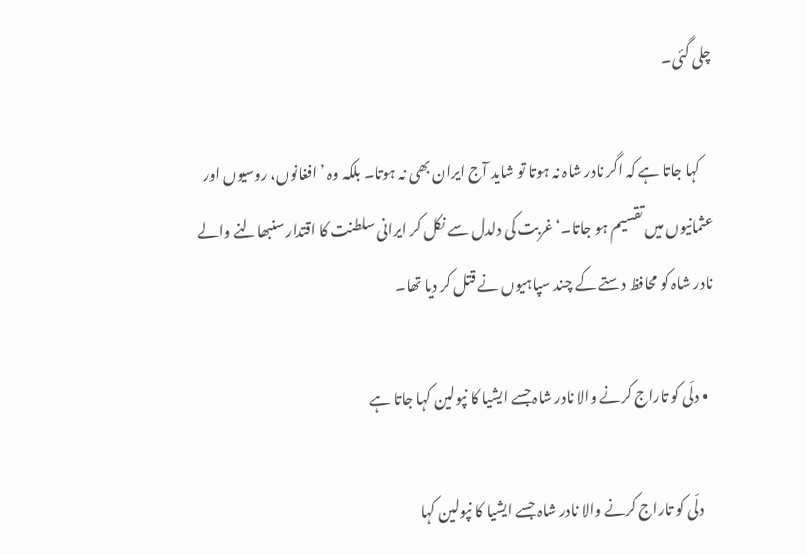چلی گئی۔

    کہا جاتا ہے کہ اگر نادر شاہ نہ ہوتا تو شاید آج ایران بھی نہ ہوتا۔ بلکہ وہ ’افغانوں، روسیوں اور عثمانیوں میں تقسیم ہو جاتا۔‘ غربت کی دلدل سے نکل کر ایرانی سلطنت کا اقتدار سنبھالنے والے نادر شاہ کو محافظ دستے کے چند سپاہیوں نے قتل کر دیا تھا۔

  • دلّی کو تاراج کرنے والا نادر شاہ جسے ایشیا کا نپولین کہا جاتا ہے

    دلّی کو تاراج کرنے والا نادر شاہ جسے ایشیا کا نپولین کہا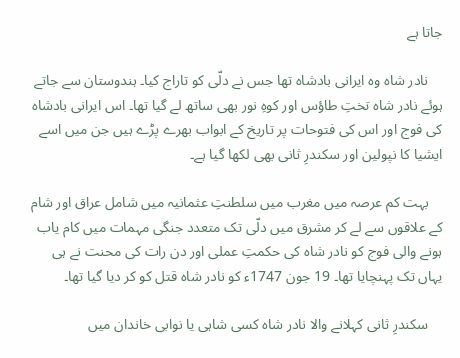جاتا ہے

    نادر شاہ وہ ایرانی بادشاہ تھا جس نے دلّی کو تاراج کیا۔ ہندوستان سے جاتے ہوئے نادر شاہ تختِ طاؤس اور کوہِ نور بھی ساتھ لے گیا تھا۔ اس ایرانی بادشاہ کی فوج اور اس کی فتوحات پر تاریخ کے ابواب بھرے پڑے ہیں جن میں اسے ایشیا کا نپولین اور سکندرِ ثانی بھی لکھا گیا ہے۔

    بہت کم عرصہ میں مغرب میں سلطنتِ عثمانیہ میں شامل عراق اور شام کے علاقوں سے لے کر مشرق میں دلّی تک متعدد جنگی مہمات میں کام یاب ہونے والی فوج کو نادر شاہ کی حکمتِ عملی اور دن رات کی محنت نے ہی یہاں تک پہنچایا تھا۔ 19 جون 1747ء کو نادر شاہ قتل کو کر دیا گیا تھا۔

    سکندرِ ثانی کہلانے والا نادر شاہ کسی شاہی یا نوابی خاندان میں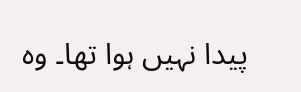پیدا نہیں ہوا تھا۔ وہ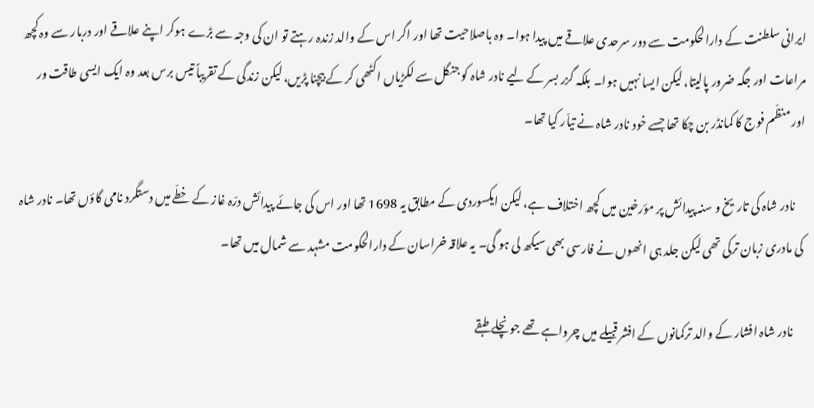ایرانی سلطنت کے دارالحکومت سے دور سرحدی علاقے میں پیدا ہوا۔ وہ باصلاحیت تھا اور اگر اس کے والد زندہ رہتے تو ان کی وجہ سے بڑے ہوکر اپنے علاقے اور دربار سے وہ کچھ مراعات اور جگہ ضرور پالیتا، لیکن ایسا نہیں‌ ہوا۔ بلکہ گزر بسر کے لیے نادر شاہ کو جنگل سے لکڑیاں اکٹھی کر کے بیچنا پڑیں، لیکن زندگی کے تقریباً تیس برس بعد وہ ایک ایسی طاقت ور اور منظّم فوج کا کمانڈر بن چکا تھا جسے خود نادر شاہ نے تیاّر کیا تھا۔

    نادر شاہ کی تاریخ و سنہ پیدائش پر مؤرخین میں کچھ اختلاف ہے، لیکن ایکسوردی کے مطابق یہ 1698 تھا اور اس کی جائے پیدائش درّہ غاز کے خطّے میں دستگرد نامی گاؤں تھا۔ نادر شاہ کی مادری زبان ترکی تھی لیکن جلد ہی انھوں نے فارسی بھی سیکھ لی ہو گی۔ یہ علاقہ خراسان کے دارالحکومت مشہد سے شمال میں تھا۔

    نادر شاہ افشار کے والد ترکمانوں کے افشر قبیلے میں چرواہے تھے جو نچلے طبقے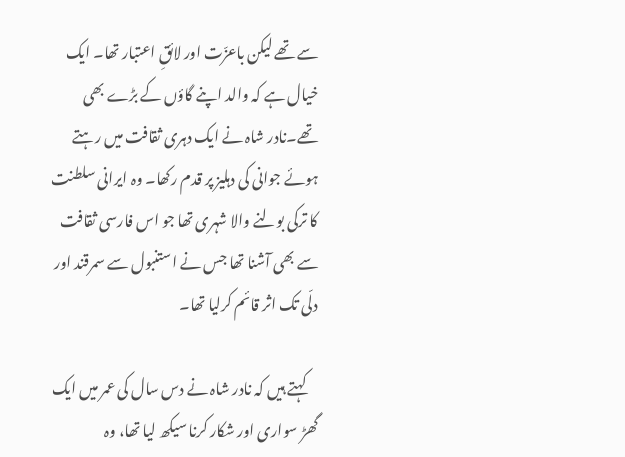سے تھے لیکن باعزّت اور لائقِ اعتبار تھا۔ ایک خیال ہے کہ والد اپنے گاؤں کے بڑے بھی تھے۔نادر شاہ نے ایک دہری ثقافت میں رہتے ہوئے جوانی کی دہلیز پر قدم رکھا۔ وہ ایرانی سلطنت کا ترکی بولنے والا شہری تھا جو اس فارسی ثقافت سے بھی آشنا تھا جس نے استنبول سے سمرقند اور دلّی تک اثر قائم کرلیا تھا۔

    کہتے ہیں‌ کہ نادر شاہ نے دس سال کی عمر میں ایک گھڑ سواری اور شکار کرنا سیکھ لیا تھا، وہ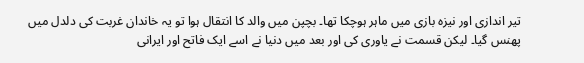تیر اندازی اور نیزہ بازی میں‌ ماہر ہوچکا تھا۔ بچپن میں والد کا انتقال ہوا تو یہ خاندان غربت کی دلدل میں پھنس گیا۔ لیکن قسمت نے یاوری کی اور بعد میں دنیا نے اسے ایک فاتح اور ایرانی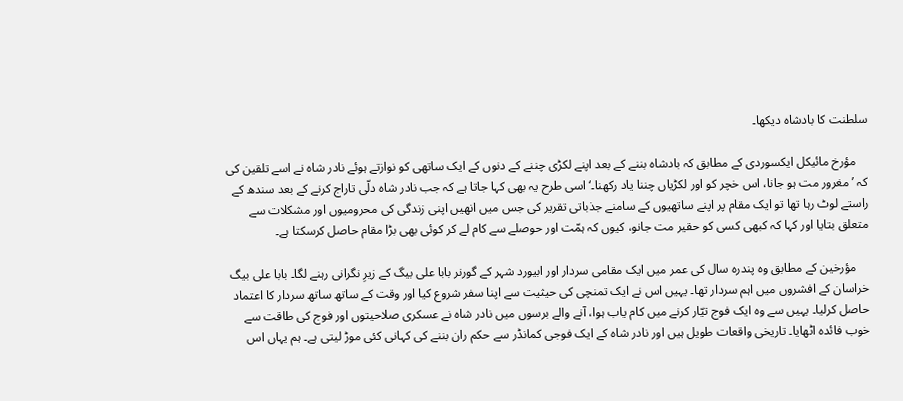سلطنت کا بادشاہ دیکھا۔

    مؤرخ مائیکل ایکسوردی کے مطابق کہ بادشاہ بننے کے بعد اپنے لکڑی چننے کے دنوں کے ایک ساتھی کو نوازتے ہوئے نادر شاہ نے اسے تلقین کی کہ ’مغرور مت ہو جانا، اس خچر کو اور لکڑیاں چننا یاد رکھنا۔‘ اسی طرح یہ بھی کہا جاتا ہے کہ جب نادر شاہ دلّی تاراج کرنے کے بعد سندھ کے راستے لوٹ رہا تھا تو ایک مقام پر اپنے ساتھیوں کے سامنے جذباتی تقریر کی جس میں انھیں اپنی زندگی کی محرومیوں اور مشکلات سے متعلق بتایا اور کہا کہ کبھی کسی کو حقیر مت جانو، کیوں‌ کہ ہمّت اور حوصلے سے کام لے کر کوئی بھی بڑا مقام حاصل کرسکتا ہے۔

    مؤرخین کے مطابق وہ پندرہ سال کی عمر میں ایک مقامی سردار اور ابیورد شہر کے گورنر بابا علی بیگ کے زیرِ نگرانی رہنے لگا۔ بابا علی بیگ خراسان کے افشروں میں اہم سردار تھا۔ یہیں اس نے ایک تمنچی کی حیثیت سے اپنا سفر شروع کیا اور وقت کے ساتھ ساتھ سردار کا اعتماد حاصل کرلیا۔ یہیں سے وہ ایک فوج تیّار کرنے میں کام یاب ہوا، آنے والے برسوں میں نادر شاہ نے عسکری صلاحیتوں اور فوج کی طاقت سے خوب فائدہ اٹھایا۔ تاریخی واقعات طویل ہیں اور نادر شاہ کے ایک فوجی کمانڈر سے حکم ران بننے کی کہانی کئی موڑ لیتی ہے۔ ہم یہاں‌ اس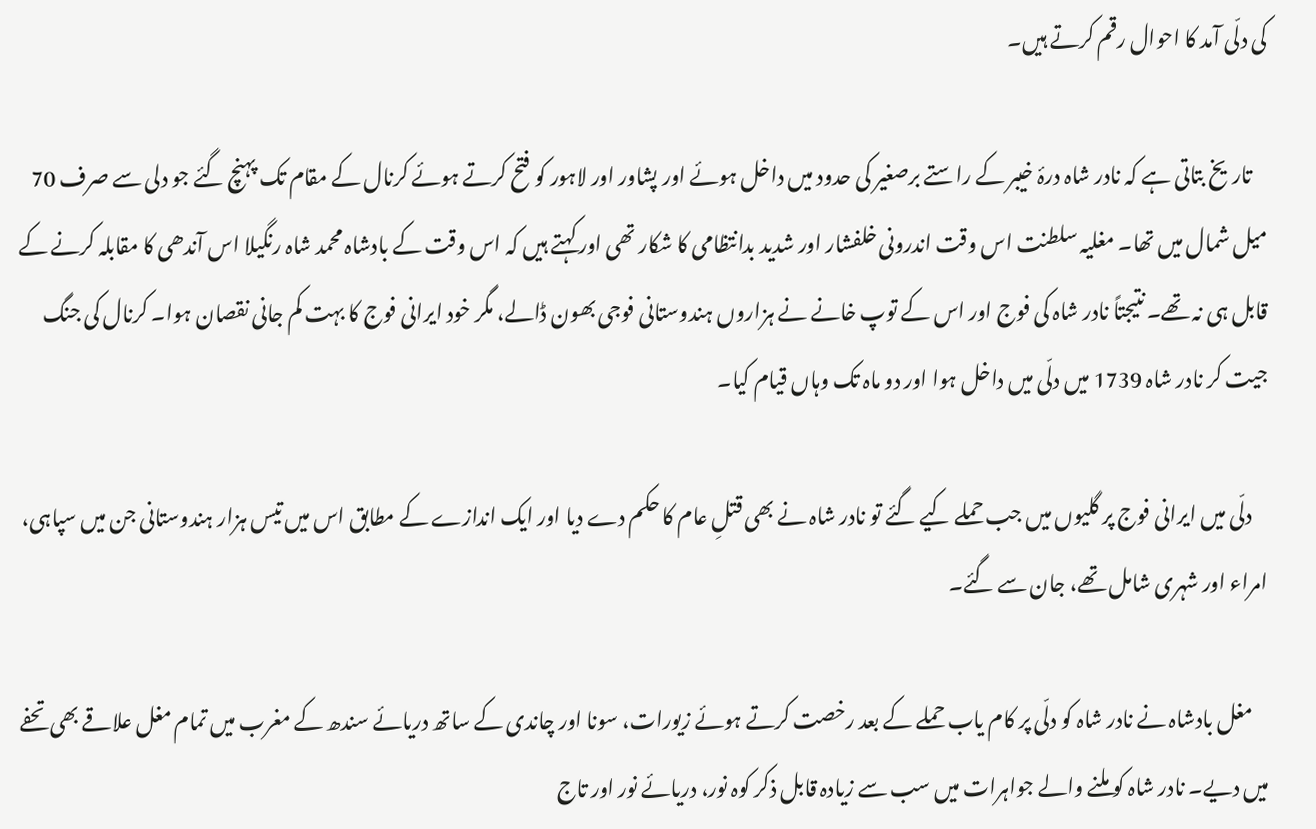کی دلّی آمد کا احوال رقم کرتے ہیں۔

    تاریخ بتاتی ہے کہ نادر شاہ درۂ خیبر کے راستے برصغیر کی حدود میں داخل ہوئے اور پشاور اور لاہور کو فتح کرتے ہوئے کرنال کے مقام تک پہنچ گئے جو دلی سے صرف 70 میل شمال میں تھا۔ مغلیہ سلطنت اس وقت اندرونی خلفشار اور شدید بدانتظامی کا شکار تھی اور کہتے ہیں کہ اس وقت کے بادشاہ محمد شاہ رنگیلا اس آندھی کا مقابلہ کرنے کے قابل ہی نہ تھے۔ نتیجتاً نادر شاہ کی فوج اور اس کے توپ خانے نے ہزاروں ہندوستانی فوجی بھون ڈالے، مگر خود ایرانی فوج کا بہت کم جانی نقصان ہوا۔ کرنال کی جنگ جیت کر نادر شاہ 1739 میں دلّی میں داخل ہوا اور دو ماہ تک وہاں قیام کیا۔

    دلّی میں ایرانی فوج پر گلیوں میں جب حملے کیے گئے تو نادر شاہ نے بھی قتلِ عام کا حکم دے دیا اور ایک اندازے کے مطابق اس میں تیس ہزار ہندوستانی جن میں سپاہی، امراء اور شہری شامل تھے، جان سے گئے۔

    مغل بادشاہ نے نادر شاہ کو دلّی پر کام یاب حملے کے بعد رخصت کرتے ہوئے زیورات، سونا اور چاندی کے ساتھ دریائے سندھ کے مغرب میں تمام مغل علاقے بھی تحفے میں دیے۔ نادر شاہ کو ملنے والے جواہرات میں سب سے زیادہ قابل ذکر کوہ نور، دریائے نور اور تاج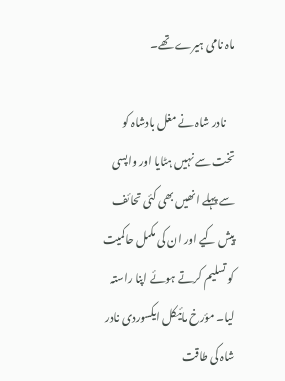ماہ نامی ہیرے تھے۔

    نادر شاہ نے مغل بادشاہ کو تخت سے نہیں ہٹایا اور واپسی سے پہلے انھیں بھی کئی تحائف پیش کیے اور ان کی مکمل حاکمیت کو تسلیم کرتے ہوئے اپنا راستہ لیا۔ مؤرخ مائیکل ایکسوردی نادر شاہ کی طاقت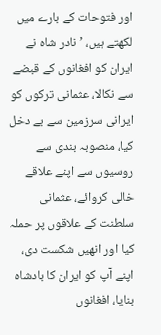اور فتوحات کے بارے میں‌ لکھتے ہیں، ’نادر شاہ نے ایران کو افغانوں کے قبضے سے نکالا، عثمانی ترکوں کو ایرانی سرزمین سے بے دخل کیا، منصوبہ بندی سے روسیوں سے اپنے علاقے خالی کروائے، عثمانی سلطنت کے علاقوں پر حملہ کیا اور انھیں شکست دی، اپنے آپ کو ایران کا بادشاہ بنایا، افغانوں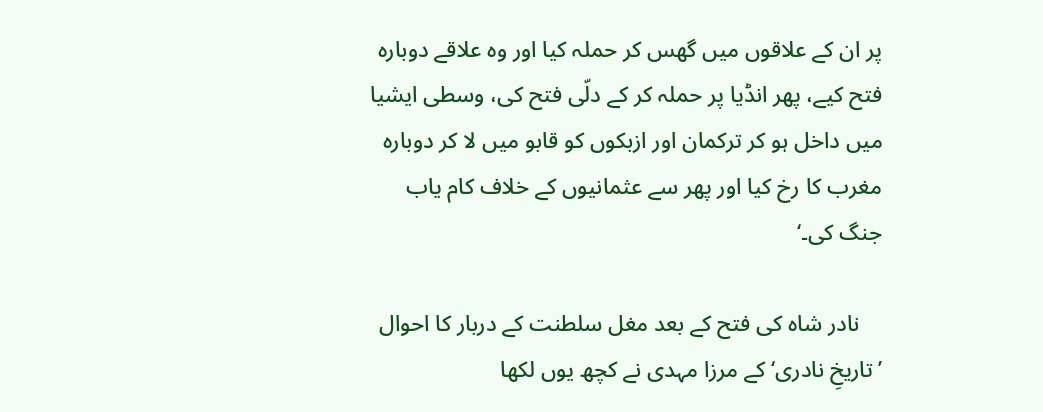پر ان کے علاقوں میں گھس کر حملہ کیا اور وہ علاقے دوبارہ فتح کیے، پھر انڈیا پر حملہ کر کے دلّی فتح کی، وسطی ایشیا میں داخل ہو کر ترکمان اور ازبکوں کو قابو میں لا کر دوبارہ مغرب کا رخ کیا اور پھر سے عثمانیوں کے خلاف کام یاب جنگ کی۔‘

    نادر شاہ کی فتح کے بعد مغل سلطنت کے دربار کا احوال ’تاریخِ نادری‘ کے مرزا مہدی نے کچھ یوں لکھا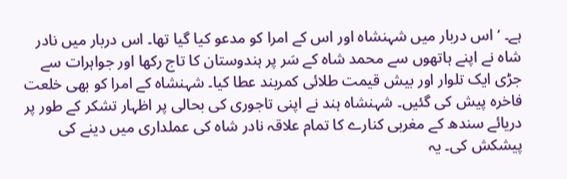ہے۔ ’اس دربار میں شہنشاہ اور اس کے امرا کو مدعو کیا گیا تھا۔ اس دربار میں نادر شاہ نے اپنے ہاتھوں سے محمد شاہ کے سَر پر ہندوستان کا تاج رکھا اور جواہرات سے جڑی ایک تلوار اور بیش قیمت طلائی کمربند عطا کیا۔ شہنشاہ کے امرا کو بھی خلعت فاخرہ پیش کی گئیں۔ شہنشاہ ہند نے اپنی تاجوری کی بحالی پر اظہار تشکر کے طور پر دریائے سندھ کے مغربی کنارے کا تمام علاقہ نادر شاہ کی عملداری میں دینے کی پیشکش کی۔ یہ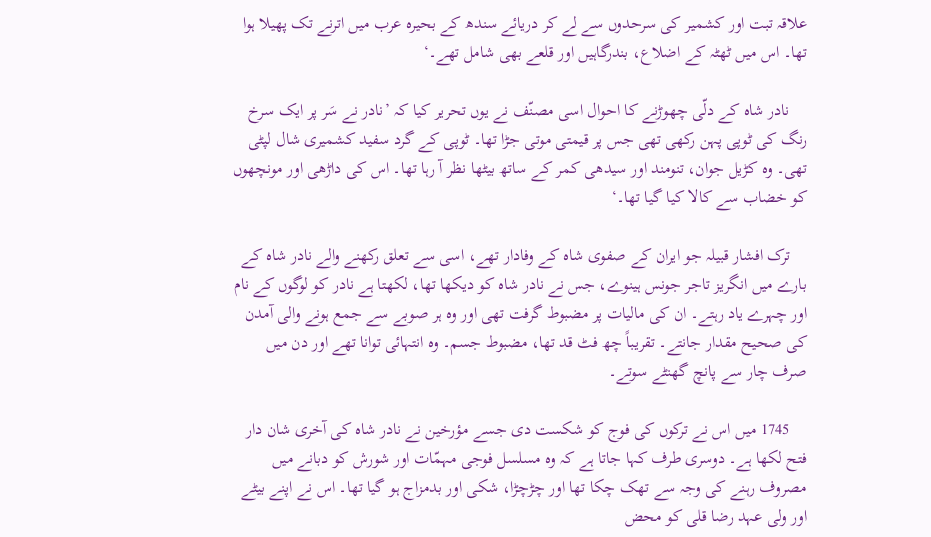علاقہ تبت اور کشمیر کی سرحدوں سے لے کر دریائے سندھ کے بحیرہ عرب میں اترنے تک پھیلا ہوا تھا۔ اس میں ٹھٹہ کے اضلاع، بندرگاہیں اور قلعے بھی شامل تھے۔‘

    نادر شاہ کے دلّی چھوڑنے کا احوال اسی مصنّف نے یوں تحریر کیا کہ ’نادر نے سَر پر ایک سرخ رنگ کی ٹوپی پہن رکھی تھی جس پر قیمتی موتی جڑا تھا۔ ٹوپی کے گرد سفید کشمیری شال لپٹی تھی۔ وہ کڑیل جوان، تنومند اور سیدھی کمر کے ساتھ بیٹھا نظر آ رہا تھا۔ اس کی داڑھی اور مونچھوں کو خضاب سے کالا کیا گیا تھا۔‘

    ترک افشار قبیلہ جو ایران کے صفوی شاہ کے وفادار تھے، اسی سے تعلق رکھنے والے نادر شاہ کے بارے میں انگریز تاجر جونس ہینوے، جس نے نادر شاہ کو دیکھا تھا، لکھتا ہے نادر کو لوگوں کے نام اور چہرے یاد رہتے۔ ان کی مالیات پر مضبوط گرفت تھی اور وہ ہر صوبے سے جمع ہونے والی آمدن کی صحیح مقدار جانتے۔ تقریباً چھ فٹ قد تھا، مضبوط جسم۔ وہ انتہائی توانا تھے اور دن میں صرف چار سے پانچ گھنٹے سوتے۔

    1745 میں اس نے ترکوں‌ کی فوج کو شکست دی جسے مؤرخین نے نادر شاہ کی آخری شان دار فتح لکھا ہے۔ دوسری طرف کہا جاتا ہے کہ وہ مسلسل فوجی مہمّات اور شورش کو دبانے میں مصروف رہنے کی وجہ سے تھک چکا تھا اور چڑچڑا، شکی اور بدمزاج ہو گیا تھا۔ اس نے اپنے بیٹے اور ولی عہد رضا قلی کو محض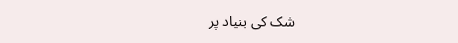شک کی بنیاد پر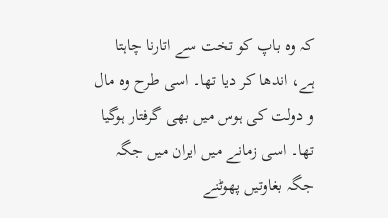کہ وہ باپ کو تخت سے اتارنا چاہتا ہے، اندھا کر دیا تھا۔ اسی طرح وہ مال و دولت کی ہوس میں‌ بھی گرفتار ہوگیا تھا۔ اسی زمانے میں ایران میں جگہ جگہ بغاوتیں پھوٹنے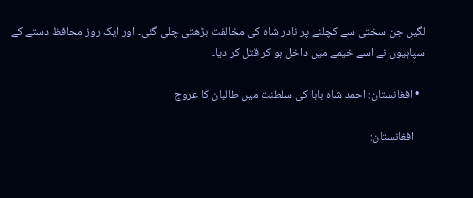لگیں جن سختی سے کچلنے پر نادر شاہ کی مخالفت بڑھتی چلی گئی۔ اور ایک روز محافظ دستے کے سپاہیوں نے اسے خیمے میں داخل ہو کر قتل کر دیا۔

  • افغانستان: احمد شاہ بابا کی سلطنت میں طالبان کا عروج

    افغانستان: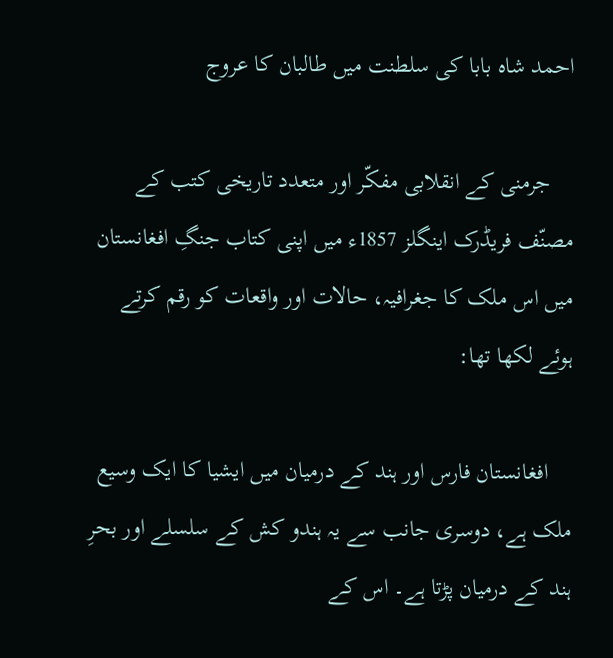احمد شاہ بابا کی سلطنت میں طالبان کا عروج

    جرمنی کے انقلابی مفکّر اور متعدد تاریخی کتب کے مصنّف فریڈرک اینگلز 1857ء میں اپنی کتاب جنگِ افغانستان میں اس ملک کا جغرافیہ، حالات اور واقعات کو رقم کرتے ہوئے لکھا تھا:

    افغانستان فارس اور ہند کے درمیان میں ایشیا کا ایک وسیع ملک ہے، دوسری جانب سے یہ ہندو کش کے سلسلے اور بحرِ ہند کے درمیان پڑتا ہے۔ اس کے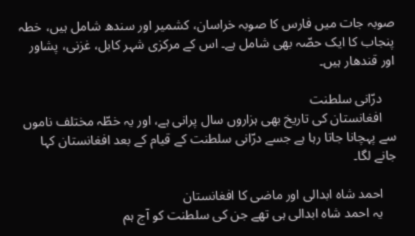صوبہ جات میں فارس کا صوبہ خراسان، کشمیر اور سندھ شامل ہیں، خطہ پنجاب کا ایک حصّہ بھی شامل ہے۔ اس کے مرکزی شہر کابل، غزنی، پشاور اور قندھار ہیں۔

    درّانی سلطنت
    افغانستان کی تاریخ بھی ہزاروں سال پرانی ہے، اور یہ خطّہ مختلف ناموں سے پہچانا جاتا رہا ہے جسے درّانی سلطنت کے قیام کے بعد افغانستان کہا جانے لگا۔

    احمد شاہ ابدالی اور ماضی کا افغانستان
    یہ احمد شاہ ابدالی ہی تھے جن کی سلطنت کو آج ہم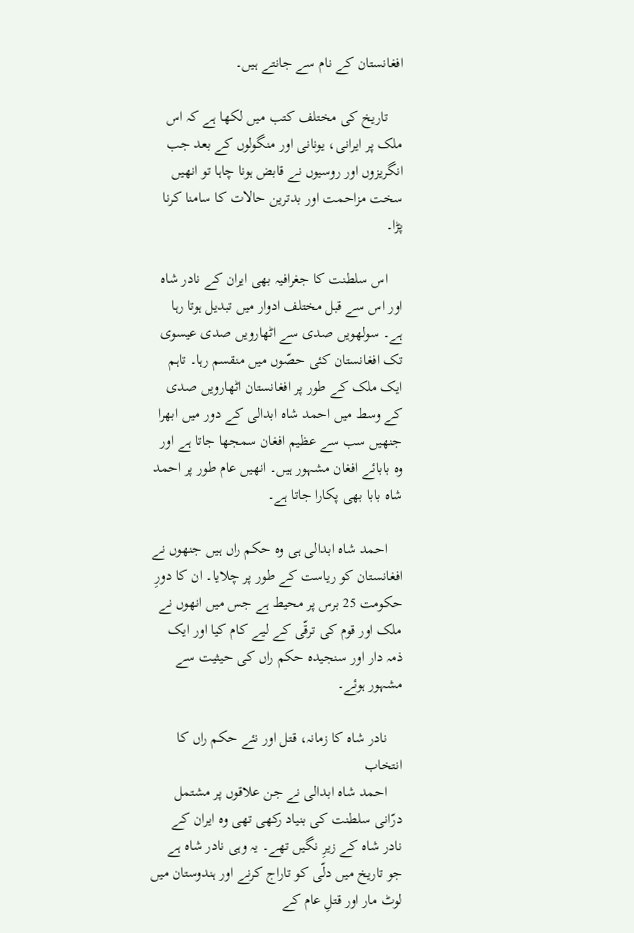افغانستان کے نام سے جانتے ہیں۔

    تاریخ کی مختلف کتب میں لکھا ہے کہ اس ملک پر ایرانی، یونانی اور منگولوں کے بعد جب انگریزوں اور روسیوں نے قابض ہونا چاہا تو انھیں سخت مزاحمت اور بدترین حالات کا سامنا کرنا پڑا۔

    اس سلطنت کا جغرافیہ بھی ایران کے نادر شاہ اور اس سے قبل مختلف ادوار میں تبدیل ہوتا رہا ہے۔ سولھویں صدی سے اٹھارویں صدی عیسوی تک افغانستان کئی حصّوں میں منقسم رہا۔ تاہم ایک ملک کے طور پر افغانستان اٹھارویں صدی کے وسط میں احمد شاہ ابدالی کے دور میں ابھرا جنھیں سب سے عظیم افغان سمجھا جاتا ہے اور وہ بابائے افغان مشہور ہیں۔ انھیں عام طور پر احمد شاہ بابا بھی پکارا جاتا ہے۔

    احمد شاہ ابدالی ہی وہ حکم راں ہیں جنھوں نے افغانستان کو ریاست کے طور پر چلایا۔ ان کا دورِ حکومت 25 برس پر محیط ہے جس میں انھوں نے ملک اور قوم کی ترقّی کے لیے کام کیا اور ایک ذمہ دار اور سنجیدہ حکم راں کی حیثیت سے مشہور ہوئے۔

    نادر شاہ کا زمانہ، قتل اور نئے حکم راں کا انتخاب
    احمد شاہ ابدالی نے جن علاقوں پر مشتمل درّانی سلطنت کی بنیاد رکھی تھی وہ ایران کے نادر شاہ کے زیرِ نگیں تھے۔ یہ وہی نادر شاہ ہے جو تاریخ میں دلّی کو تاراج کرنے اور ہندوستان میں لوٹ مار اور قتلِ عام کے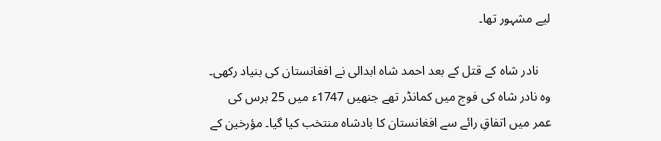لیے مشہور تھا۔

    نادر شاہ کے قتل کے بعد احمد شاہ ابدالی نے افغانستان کی بنیاد رکھی۔ وہ نادر شاہ کی فوج میں کمانڈر تھے جنھیں 1747ء میں 25 برس کی عمر میں اتفاقِ رائے سے افغانستان کا بادشاہ منتخب کیا گیا۔ مؤرخین کے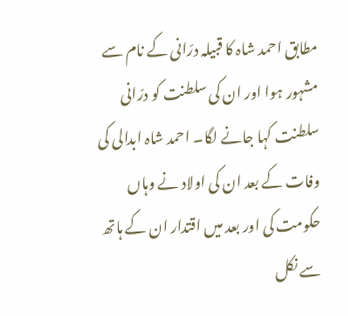مطابق احمد شاہ کا قبیلہ درّانی کے نام سے مشہور ہوا اور ان کی سلطنت کو درّانی سلطنت کہا جانے لگا۔ احمد شاہ ابدالی کی وفات کے بعد ان کی اولاد نے وہاں حکومت کی اور بعد میں اقتدار ان کے ہاتھ سے نکل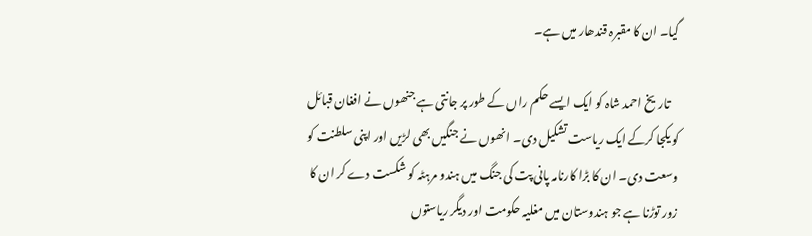گیا۔ ان کا مقبرہ قندھار میں ہے۔

    تاریخ احمد شاہ کو ایک ایسے حکم راں کے طور پر جانتی ہے جنھوں نے افغان قبائل کو یکجا کرکے ایک ریاست تشکیل دی۔ انھوں نے جنگیں بھی لڑیں اور اپنی سلطنت کو وسعت دی۔ ان کا بڑا کارنامہ پانی پت کی جنگ میں ہندو مرہٹہ کو شکست دے کر ان کا زور توڑنا ہے جو ہندوستان میں مغلیہ حکومت اور دیگر ریاستوں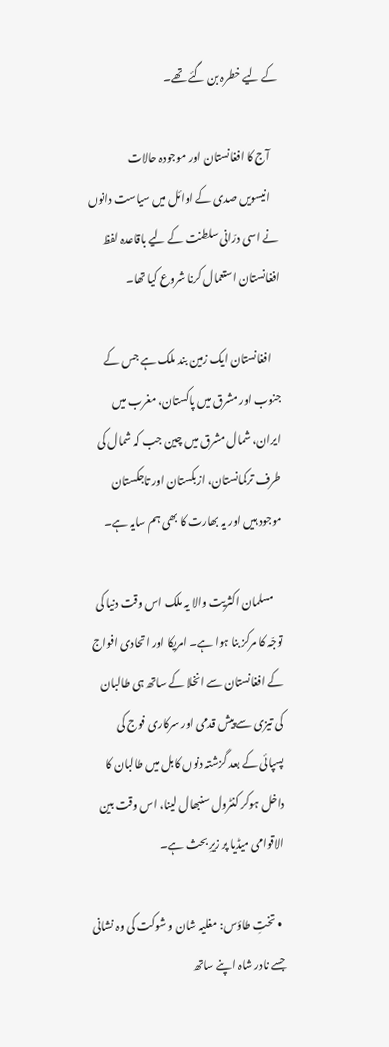کے لیے خطرہ بن گئے تھے۔

    آج کا افغانستان اور موجودہ حالات
    انیسویں صدی کے اوائل میں سیاست دانوں نے اسی درّانی سلطنت کے لیے باقاعدہ لفظ افغانستان استعمال کرنا شروع کیا تھا۔

    افغانستان ایک زمین بند ملک ہے جس کے جنوب اور مشرق میں پاکستان، مغرب میں ایران، شمال مشرق میں چین جب کہ شمال کی طرف ترکمانستان، ازبکستان اور تاجکستان موجود ہیں اور یہ بھارت کا بھی ہم سایہ ہے۔

    مسلمان اکثریت والا یہ ملک اس وقت دنیا کی توجّہ کا مرکز بنا ہوا ہے۔ امریکا اور اتحادی افواج کے افغانستان سے انخلا کے ساتھ ہی طالبان کی تیزی سے پیش قدمی اور سرکاری فوج کی پسپائی کے بعد گزشتہ دنوں کابل میں طالبان کا داخل ہوکر کنٹرول سنبھال لینا، اس وقت بین الاقوامی میڈیا پر زیرِ بحث ہے۔

  • تختِ طاؤس: مغلیہ شان و شوکت کی وہ نشانی جسے نادر شاہ اپنے ساتھ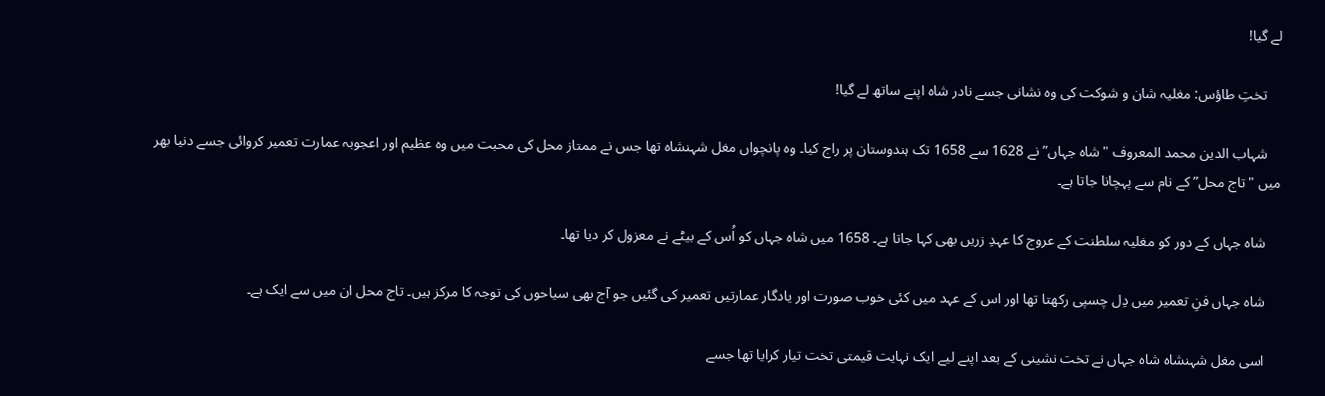لے گیا!

    تختِ طاؤس: مغلیہ شان و شوکت کی وہ نشانی جسے نادر شاہ اپنے ساتھ لے گیا!

    شہاب الدین محمد المعروف "شاہ جہاں” نے 1628 سے 1658 تک ہندوستان پر راج کیا۔ وہ پانچواں مغل شہنشاہ تھا جس نے ممتاز محل کی محبت میں‌ وہ عظیم اور اعجوبہ عمارت تعمیر کروائی جسے دنیا بھر میں‌ "تاج محل” کے نام سے پہچانا جاتا ہے۔

    شاہ جہاں کے دور کو مغلیہ سلطنت کے عروج کا عہدِ زریں بھی کہا جاتا ہے۔ 1658 میں شاہ جہاں کو اُس کے بیٹے نے معزول کر دیا تھا۔

    شاہ جہاں فنِ تعمیر میں‌ دِل چسپی رکھتا تھا اور اس کے عہد میں کئی خوب صورت اور یادگار عمارتیں تعمیر کی گئیں جو آج بھی سیاحوں کی توجہ کا مرکز ہیں۔ تاج محل ان میں‌ سے ایک ہے۔

    اسی مغل شہنشاہ شاہ جہاں نے تخت نشینی کے بعد اپنے لیے ایک نہایت قیمتی تخت تیار کرایا تھا جسے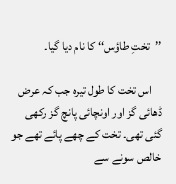’’تختِ طاؤس‘‘ کا نام دیا گیا۔

    اس تخت کا طول تیرہ جب کہ عرض ڈھائی گز اور اونچائی پانچ گز رکھی گئی تھی۔ تخت کے چھے پائے تھے جو خالص سونے سے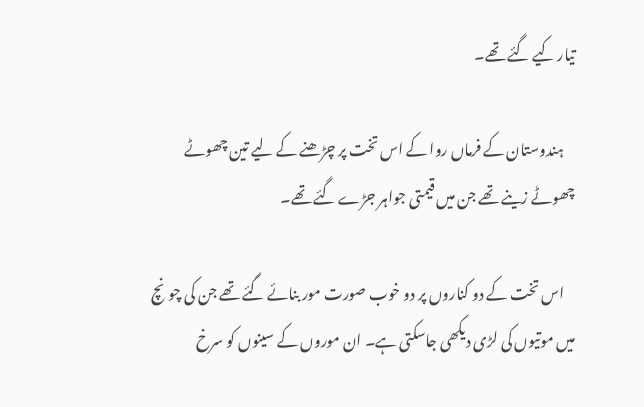تیار کیے گئے تھے۔

    ہندوستان کے فرماں‌ روا کے اس تخت پر چڑھنے کے لیے تین چھوٹے چھوٹے زینے تھے جن میں قیمتی جواہر جڑے گئے تھے۔

    اس تخت کے دو کناروں‌ پر دو خوب صورت مور بنائے گئے تھے جن کی چونچ میں موتیوں کی لڑی دیکھی جاسکتی ہے۔ ان موروں کے سینوں کو سرخ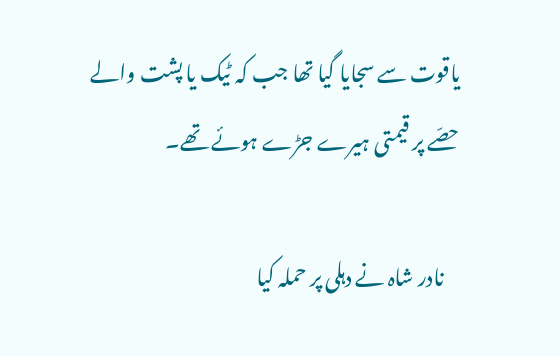یاقوت سے سجایا گیا تھا جب کہ ٹیک یا پشت والے حصّے پر قیمتی ہیرے جڑے ہوئے تھے۔

    نادر شاہ نے دہلی پر حملہ کیا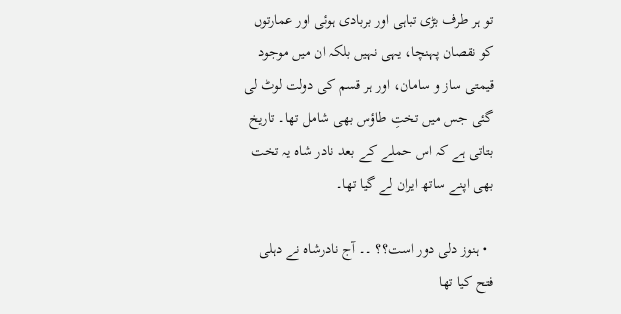تو ہر طرف بڑی تباہی اور بربادی ہوئی اور عمارتوں‌ کو نقصان پہنچا، یہی نہیں‌ بلکہ ان میں موجود قیمتی ساز و سامان، اور ہر قسم کی دولت لوٹ لی گئی جس میں‌ تختِ طاؤس بھی شامل تھا۔ تاریخ بتاتی ہے کہ اس حملے کے بعد‌ نادر شاہ یہ تخت بھی اپنے ساتھ ایران لے گیا تھا۔

  • ہنوز دلی دور است؟؟ ۔۔ آج نادرشاہ نے دہلی فتح کیا تھا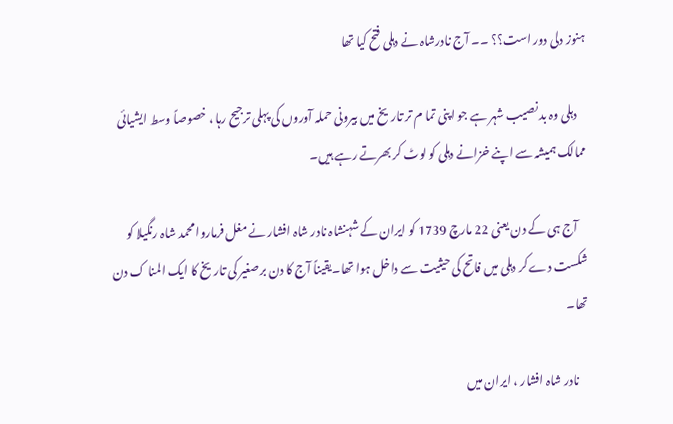ہنوز دلی دور است؟؟ ۔۔ آج نادرشاہ نے دہلی فتح کیا تھا

    دہلی وہ بد نصیب شہر ہے جو اپنی تما م تر تاریخ میں بیرونی حملہ آوروں کی پہلی ترجیح رہا ، خصوصاً وسط ایشیائی ممالک ہمیشہ سے اپنے خزانے دہلی کو لوٹ کر بھرتے رہے ہیں۔

    آج ہی کے دن یعنی 22 مارچ 1739 کو ایران کے شہنشاہ نادر شاہ افشار نے مغل فرماروا محمد شاہ رنگیلا کو شکست دے کر دہلی میں فاتح کی حیثیت سے داخل ہوا تھا۔یقیناً آج کا دن برصغیر کی تاریخ کا ایک المنا ک دن تھا۔

    نادر شاہ افشار ، ایران میں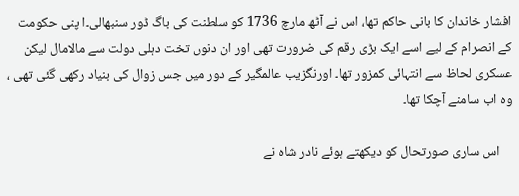افشار خاندان کا بانی حاکم تھا، اس نے آٹھ مارچ 1736 کو سلطنت کی باگ ڈور سنبھالی۔ا پنی حکومت کے انصرام کے لیے اسے ایک بڑی رقم کی ضرورت تھی اور ان دنوں تخت دہلی دولت سے مالامال لیکن عسکری لحاظ سے انتہائی کمزور تھا۔ اورنگزیب عالمگیر کے دور میں جس زوال کی بنیاد رکھی گئی تھی ، وہ اب سامنے آچکا تھا۔

    اس ساری صورتحال کو دیکھتے ہوئے نادر شاہ نے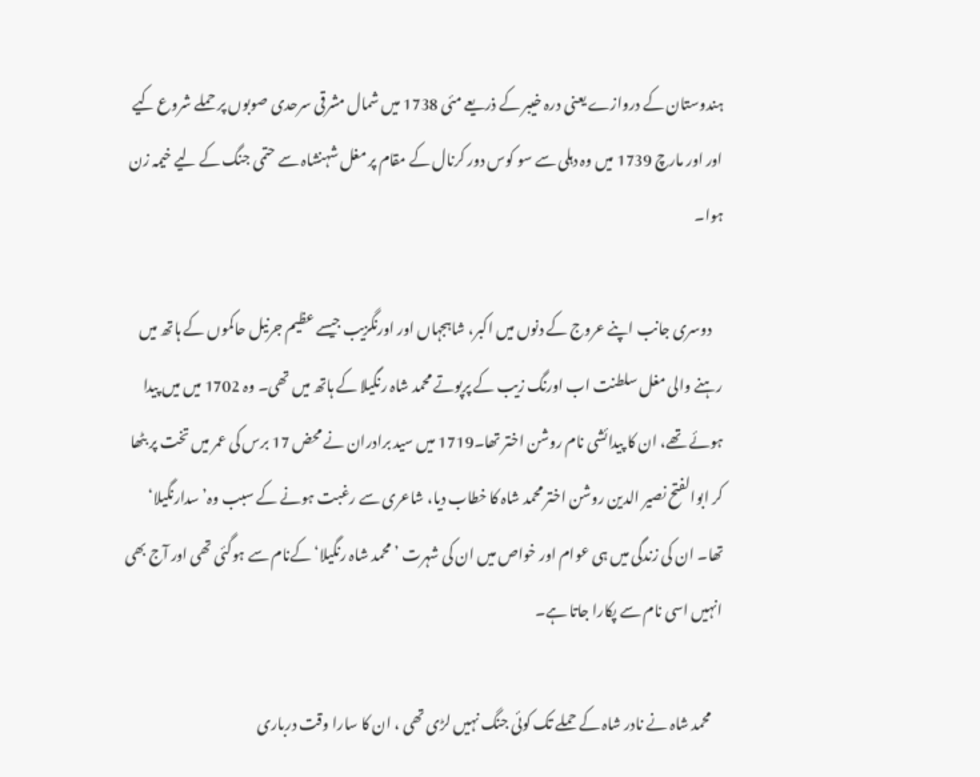ہندوستان کے دروازے یعنی درہ خیبر کے ذریعے مئی 1738 میں شمال مشرقی سرحدی صوبوں پر حملے شروع کیے اور اور مارچ 1739 میں وہ دہلی سے سو کوس دور کرنال کے مقام پر مغل شہنشاہ سے حتمی جنگ کے لیے خیمہ زن ہوا۔

    دوسری جانب اپنے عروج کے دنوں میں اکبر، شاہجہاں اور اورنگزیب جیسے عظیم جرنیل حاکموں کے ہاتھ میں رہنے والی مغل سلطنت اب اورنگ زیب کے پرپوتے محمد شاہ رنگیلا کے ہاتھ میں تھی۔ وہ 1702 میں میں پیدا ہوئے تھے، ان کا پیدائشی نام روشن اختر تھا۔1719 میں سید برادران نے محض 17 برس کی عمر میں تخت پر بٹھا کر ابوالفتح نصیر الدین روشن اختر محمد شاہ کا خطاب دیا، شاعری سے رغبت ہونے کے سبب وہ’ سدارنگیلا‘ تھا۔ ان کی زندگی میں ہی عوام اور خواص میں ان کی شہرت ’ محمد شاہ رنگیلا‘ کےنام سے ہوگئی تھی اور آج بھی انہیں اسی نام سے پکارا جاتا ہے۔

    محمد شاہ نے نادر شاہ کے حملے تک کوئی جنگ نہیں لڑی تھی ، ان کا سارا وقت درباری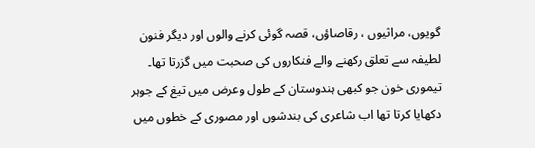گویوں، مراثیوں ، رقاصاؤں، قصہ گوئی کرنے والوں اور دیگر فنون لطیفہ سے تعلق رکھنے والے فنکاروں کی صحبت میں گزرتا تھا۔ تیموری خون جو کبھی ہندوستان کے طول وعرض میں تیغ کے جوہر دکھایا کرتا تھا اب شاعری کی بندشوں اور مصوری کے خطوں میں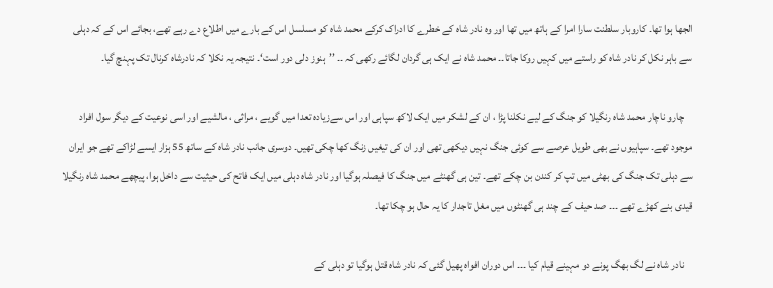الجھا ہوا تھا۔ کاروبار سلطنت سارا امرا کے ہاتھ میں تھا اور وہ نادر شاہ کے خطرے کا ادراک کرکے محمد شاہ کو مسلسل اس کے بارے میں اطلاع دے رہے تھے، بجائے اس کے کہ دہلی سے باہر نکل کر نادر شاہ کو راستے میں کہیں روکا جاتا۔۔ محمد شاہ نے ایک ہی گردان لگائے رکھی کہ ۔۔ ’’ہنوز دلی دور است‘۔ نتیجہ یہ نکلا کہ نادرشاہ کرنال تک پہنچ گیا۔

    چارو ناچار محمد شاہ رنگیلا کو جنگ کے لیے نکلنا پڑا ، ان کے لشکر میں ایک لاکھ سپاہی اور اس سےزیادہ تعدا میں گویے ، مراثی ، مالشیے اور اسی نوعیت کے دیگر سول افراد موجود تھے۔ سپاہیوں نے بھی طویل عرصے سے کوئی جنگ نہیں دیکھی تھی اور ان کی تیغیں زنگ کھا چکی تھیں۔ دوسری جانب نادر شاہ کے ساتھ 55 ہزار ایسے لڑاکے تھے جو ایران سے دہلی تک جنگ کی بھٹی میں تپ کر کندن بن چکے تھے۔ تین ہی گھنٹے میں جنگ کا فیصلہ ہوگیا اور نادر شاہ دہلی میں ایک فاتح کی حیثیت سے داخل ہوا، پیچھے محمد شاہ رنگیلا قیدی بنے کھڑے تھے ۔۔۔ صد حیف کے چند ہی گھنٹوں میں مغل تاجدار کا یہ حال ہو چکا تھا۔

    نادر شاہ نے لگ بھگ پونے دو مہینے قیام کیا ۔۔۔ اس دوران افواہ پھیل گئی کہ نادر شاہ قتل ہوگیا تو دہلی کے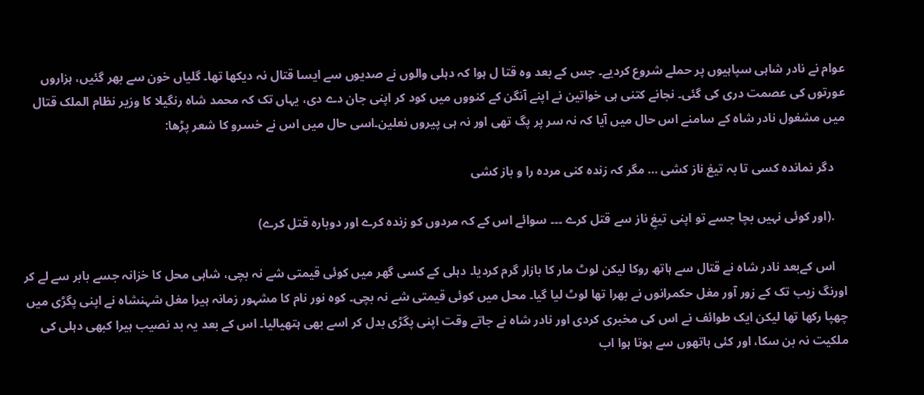عوام نے نادر شاہی سپاہیوں پر حملے شروع کردیے۔ جس کے بعد وہ قتا ل ہوا کہ دہلی والوں نے صدیوں سے ایسا قتال نہ دیکھا تھا۔ گلیاں خون سے بھر گئیں، ہزاروں عورتوں کی عصمت دری کی گئی۔ نجانے کتنی ہی خواتین نے اپنے آنگن کے کنووں میں کود کر اپنی جان دے دی، یہاں تک کہ محمد شاہ رنگیلا کا وزیر نظام الملک قتال میں مشغول نادر شاہ کے سامنے اس حال میں آیا کہ نہ سر پر پگ تھی اور نہ ہی پیروں نعلین۔اسی حال میں اس نے خسرو کا شعر پڑھا:

    دگر نمانده کسی تا بہ تیغ ناز کشی … مگر کہ زنده کنی مرده را و باز کشی

    .(اور کوئی نہیں بچا جسے تو اپنی تیغِ ناز سے قتل کرے ۔۔۔ سوائے اس کے کہ مردوں کو زندہ کرے اور دوبارہ قتل کرے)

    اس کےبعد نادر شاہ نے قتال سے ہاتھ روکا لیکن لوٹ مار کا بازار گرم کردیا۔ دہلی کے کسی گھر میں کوئی قیمتی شے نہ بچی، شاہی محل کا خزانہ جسے بابر سے لے کر اورنگ زیب تک کے زور آور مغل حکمرانوں نے بھرا تھا لوٹ لیا گیا۔ محل میں کوئی قیمتی شے نہ بچی۔ کوہ نور نام کا مشہور زمانہ ہیرا مغل شہنشاہ نے اپنی پگڑی میں چھپا رکھا تھا لیکن ایک طوائف نے اس کی مخبری کردی اور نادر شاہ نے جاتے وقت اپنی پگڑی بدل کر اسے بھی ہتھیالیا۔ اس کے بعد یہ بد نصیب ہیرا کبھی دہلی کی ملکیت نہ بن سکا، اور کئی ہاتھوں سے ہوتا ہوا اب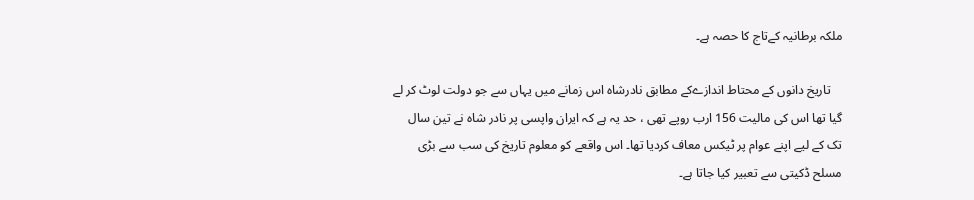ملکہ برطانیہ کےتاج کا حصہ ہے۔

    تاریخ دانوں کے محتاط اندازےکے مطابق نادرشاہ اس زمانے میں یہاں سے جو دولت لوٹ کر لے گیا تھا اس کی مالیت 156 ارب روپے تھی ، حد یہ ہے کہ ایران واپسی پر نادر شاہ نے تین سال تک کے لیے اپنے عوام پر ٹیکس معاف کردیا تھا۔ اس واقعے کو معلوم تاریخ کی سب سے بڑی مسلح ڈکیتی سے تعبیر کیا جاتا ہے۔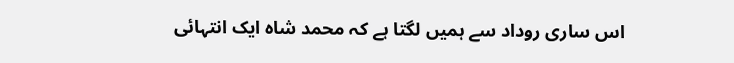اس ساری روداد سے ہمیں لگتا ہے کہ محمد شاہ ایک انتہائی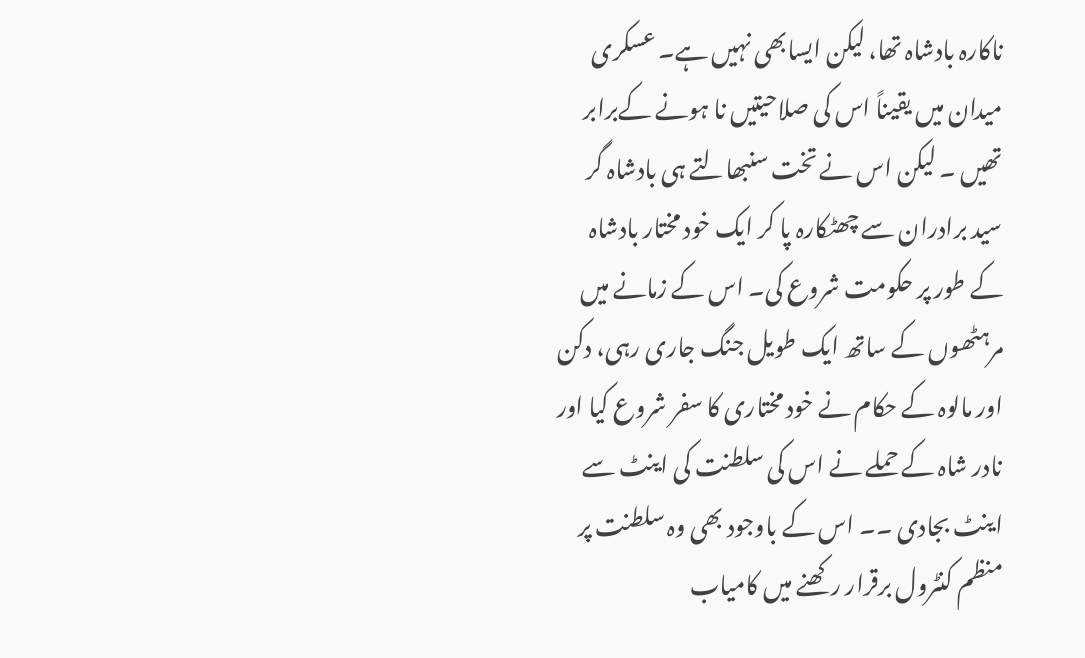ناکارہ بادشاہ تھا، لیکن ایسابھی نہیں ہے۔ عسکری میدان میں یقیناً اس کی صلاحیتیں نا ہونے کےبرابر تھیں ۔ لیکن اس نے تخت سنبھالتے ہی بادشاہ گر سید برادران سے چھٹکارہ پا کر ایک خود مختار بادشاہ کے طور پر حکومت شروع کی۔ اس کے زمانے میں مرہٹھوں کے ساتھ ایک طویل جنگ جاری رہی، دکن اور مالوہ کے حکام نے خود مختاری کا سفر شروع کیا اور نادر شاہ کے حملے نے اس کی سلطنت کی اینٹ سے اینٹ بجادی ۔۔ اس کے باوجود بھی وہ سلطنت پر منظم کنٹرول برقرار رکھنے میں کامیاب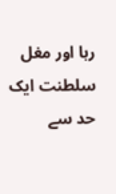رہا اور مغل سلطنت ایک حد سے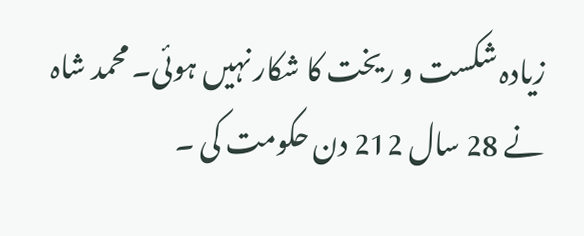زیادہ شکست و ریخت کا شکار نہیں ہوئی۔ محمد شاہ نے 28 سال 212 دن حکومت کی ۔